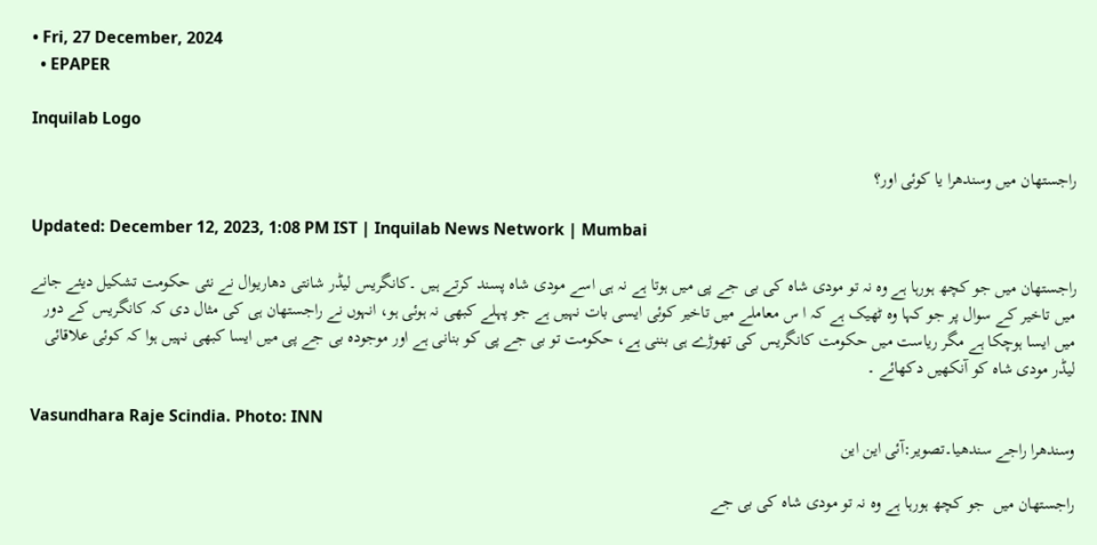• Fri, 27 December, 2024
  • EPAPER

Inquilab Logo

راجستھان میں وسندھرا یا کوئی اور؟

Updated: December 12, 2023, 1:08 PM IST | Inquilab News Network | Mumbai

راجستھان میں جو کچھ ہورہا ہے وہ نہ تو مودی شاہ کی بی جے پی میں ہوتا ہے نہ ہی اسے مودی شاہ پسند کرتے ہیں ۔کانگریس لیڈر شانتی دھاریوال نے نئی حکومت تشکیل دیئے جانے میں تاخیر کے سوال پر جو کہا وہ ٹھیک ہے کہ ا س معاملے میں تاخیر کوئی ایسی بات نہیں ہے جو پہلے کبھی نہ ہوئی ہو، انہوں نے راجستھان ہی کی مثال دی کہ کانگریس کے دور میں ایسا ہوچکا ہے مگر ریاست میں حکومت کانگریس کی تھوڑے ہی بننی ہے، حکومت تو بی جے پی کو بنانی ہے اور موجودہ بی جے پی میں ایسا کبھی نہیں ہوا کہ کوئی علاقائی لیڈر مودی شاہ کو آنکھیں دکھائے ۔

Vasundhara Raje Scindia. Photo: INN
وسندھرا راجے سندھیا۔تصویر:آئی این این

راجستھان میں  جو کچھ ہورہا ہے وہ نہ تو مودی شاہ کی بی جے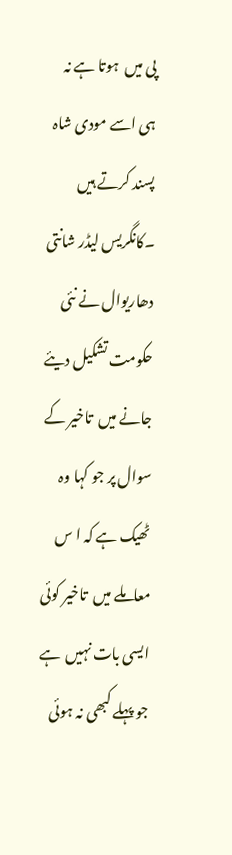پی میں  ہوتا ہے نہ ہی اسے مودی شاہ پسند کرتے ہیں ۔کانگریس لیڈر شانتی دھاریوال نے نئی حکومت تشکیل دیئے جانے میں  تاخیر کے سوال پر جو کہا وہ ٹھیک ہے کہ ا س معاملے میں  تاخیر کوئی ایسی بات نہیں  ہے جو پہلے کبھی نہ ہوئی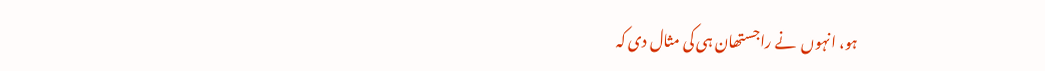ہو، انہوں  نے راجستھان ہی کی مثال دی کہ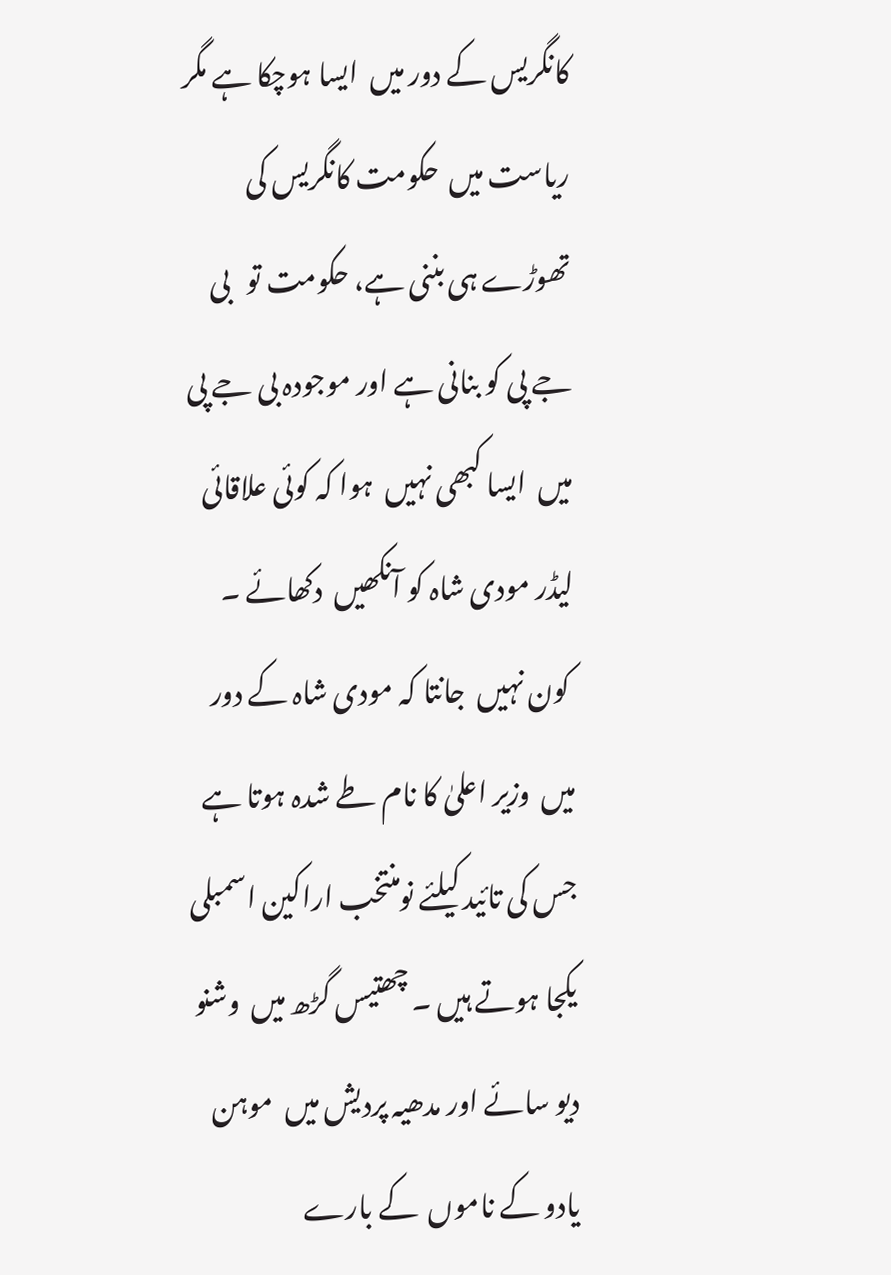کانگریس کے دور میں  ایسا ہوچکا ہے مگر ریاست میں  حکومت کانگریس کی تھوڑے ہی بننی ہے، حکومت تو   بی جے پی کو بنانی ہے اور موجودہ بی جے پی  میں  ایسا کبھی نہیں  ہوا کہ کوئی علاقائی لیڈر مودی شاہ کو آنکھیں  دکھائے ۔
 کون نہیں  جانتا کہ مودی شاہ کے دور میں  وزیر اعلیٰ کا نام طے شدہ ہوتا ہے جس کی تائید کیلئے نومنتخب اراکین اسمبلی یکجا ہوتے ہیں ۔ چھتیس گڑھ میں  وشنو دیو سائے اور مدھیہ پردیش میں  موہن یادو کے ناموں  کے بارے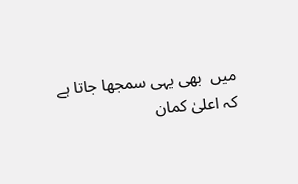میں  بھی یہی سمجھا جاتا ہے کہ اعلیٰ کمان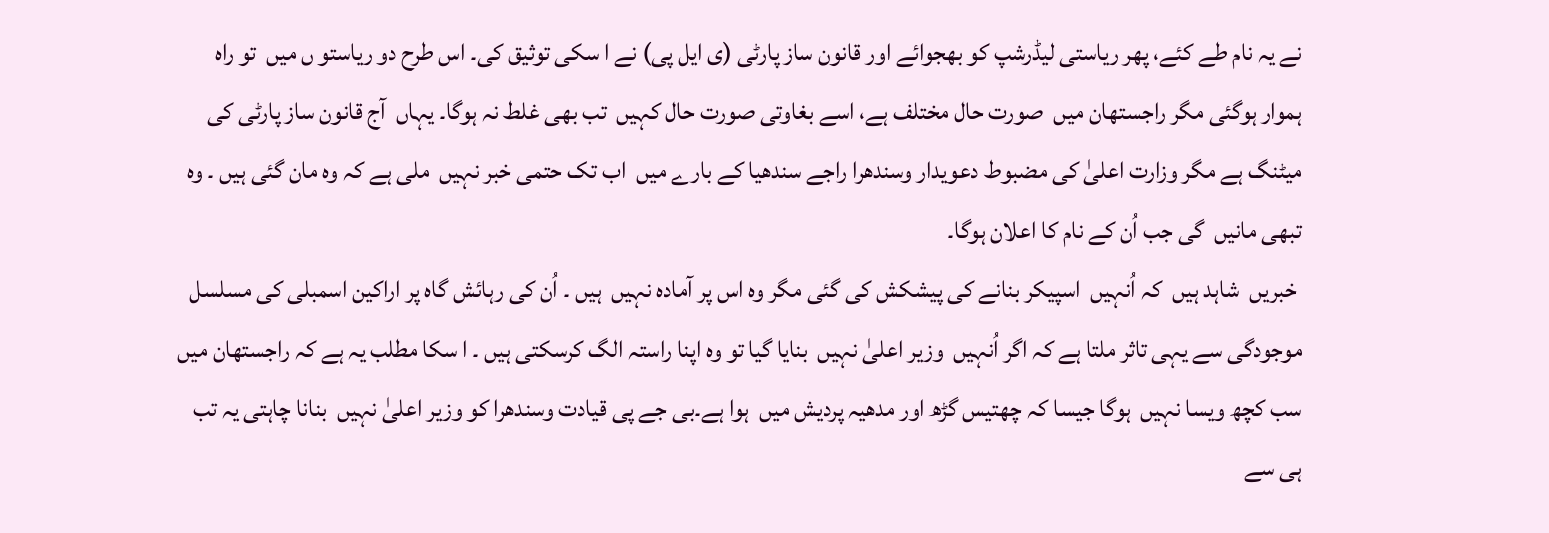نے یہ نام طے کئے، پھر ریاستی لیڈرشپ کو بھجوائے اور قانون ساز پارٹی (ی ایل پی) نے ا سکی توثیق کی۔ اس طرح دو ریاستو ں میں  تو راہ ہموار ہوگئی مگر راجستھان میں  صورت حال مختلف ہے، اسے بغاوتی صورت حال کہیں  تب بھی غلط نہ ہوگا۔ یہاں  آج قانون ساز پارٹی کی میٹنگ ہے مگر وزارت اعلیٰ کی مضبوط دعویدار وسندھرا راجے سندھیا کے بارے میں  اب تک حتمی خبر نہیں  ملی ہے کہ وہ مان گئی ہیں ۔ وہ تبھی مانیں  گی جب اُن کے نام کا اعلان ہوگا۔
 خبریں  شاہد ہیں  کہ اُنہیں  اسپیکر بنانے کی پیشکش کی گئی مگر وہ اس پر آمادہ نہیں  ہیں ۔ اُن کی رہائش گاہ پر اراکین اسمبلی کی مسلسل موجودگی سے یہی تاثر ملتا ہے کہ اگر اُنہیں  وزیر اعلیٰ نہیں  بنایا گیا تو وہ اپنا راستہ الگ کرسکتی ہیں ۔ ا سکا مطلب یہ ہے کہ راجستھان میں  سب کچھ ویسا نہیں  ہوگا جیسا کہ چھتیس گڑھ اور مدھیہ پردیش میں  ہوا ہے۔بی جے پی قیادت وسندھرا کو وزیر اعلیٰ نہیں  بنانا چاہتی یہ تب ہی سے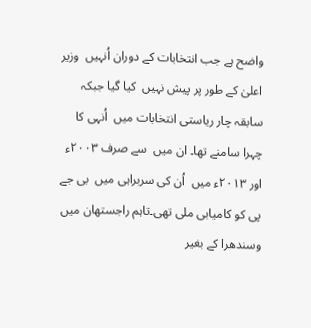واضح ہے جب انتخابات کے دوران اُنہیں  وزیر اعلیٰ کے طور پر پیش نہیں  کیا گیا جبکہ سابقہ چار ریاستی انتخابات میں  اُنہی کا چہرا سامنے تھا۔ ان میں  سے صرف ۲۰۰۳ء اور ۲۰۱۳ء میں  اُن کی سربراہی میں  بی جے پی کو کامیابی ملی تھی۔تاہم راجستھان میں  وسندھرا کے بغیر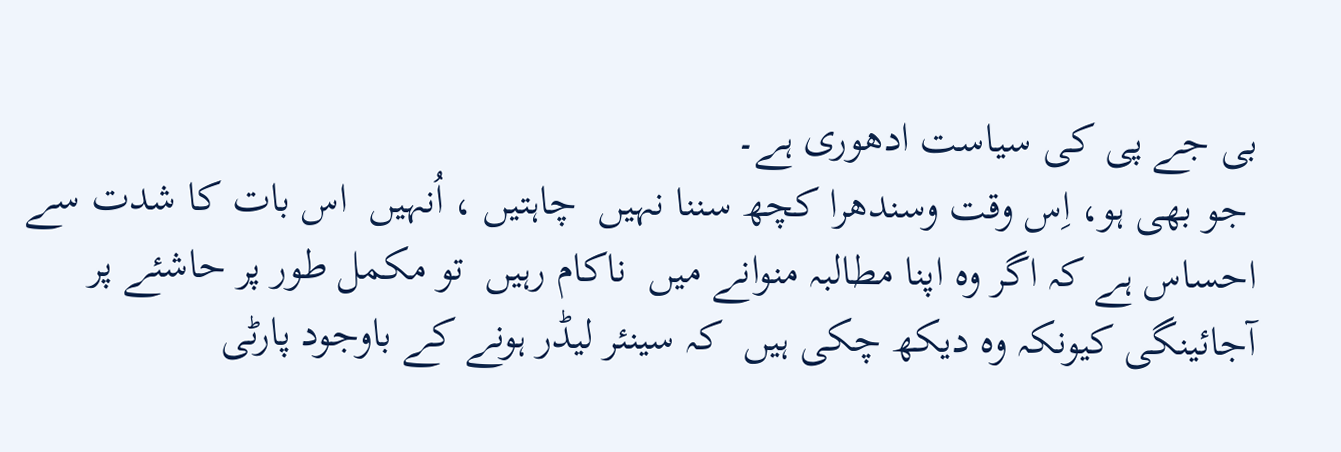بی جے پی کی سیاست ادھوری ہے۔
 جو بھی ہو، اِس وقت وسندھرا کچھ سننا نہیں  چاہتیں ، اُنہیں  اس بات کا شدت سے احساس ہے کہ اگر وہ اپنا مطالبہ منوانے میں  ناکام رہیں  تو مکمل طور پر حاشئے پر آجائینگی کیونکہ وہ دیکھ چکی ہیں  کہ سینئر لیڈر ہونے کے باوجود پارٹی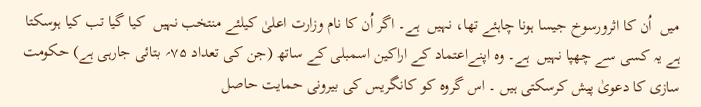میں  اُن کا اثرورسوخ جیسا ہونا چاہئے تھا، نہیں  ہے۔ اگر اُن کا نام وزارت اعلیٰ کیلئے منتخب نہیں  کیا گیا تب کیا ہوسکتا ہے یہ کسی سے چھپا نہیں  ہے۔ وہ اپنےاعتماد کے اراکین اسمبلی کے ساتھ (جن کی تعداد ۷۵؍ بتائی جارہی ہے) حکومت سازی کا دعویٰ پیش کرسکتی ہیں ۔ اس گروہ کو کانگریس کی بیرونی حمایت حاصل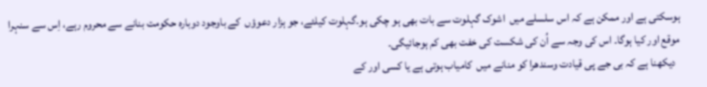ہوسکتی ہے اور ممکن ہے کہ اس سلسلے میں  اشوک گہلوت سے بات بھی ہو چکی ہو۔گہلوت کیلئے، جو ہزار دعوؤں  کے باوجود دوبارہ حکومت بنانے سے محروم رہے، اِس سے سنہرا موقع اور کیا ہوگا۔ اس کی وجہ سے اُن کی شکست کی خفت بھی کم ہوجائیگی۔
  دیکھنا ہے کہ بی جے پی قیادت وسندھرا کو منانے میں  کامیاب ہوتی ہے یا کسی اور کے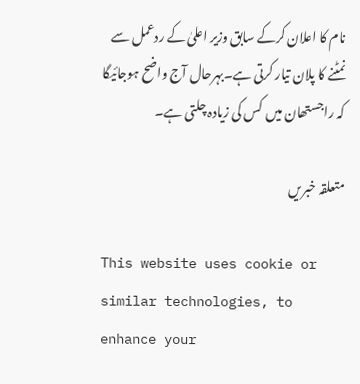نام کا اعلان کرکے سابق وزیر اعلیٰ کے ردعمل سے نمٹنے کا پلان تیار کرتی ہے۔بہرحال آج واضح ہوجائیگا کہ راجستھان میں  کس کی زیادہ چلتی ہے۔

متعلقہ خبریں

This website uses cookie or similar technologies, to enhance your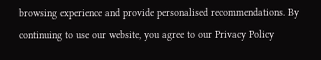browsing experience and provide personalised recommendations. By continuing to use our website, you agree to our Privacy Policy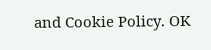and Cookie Policy. OK